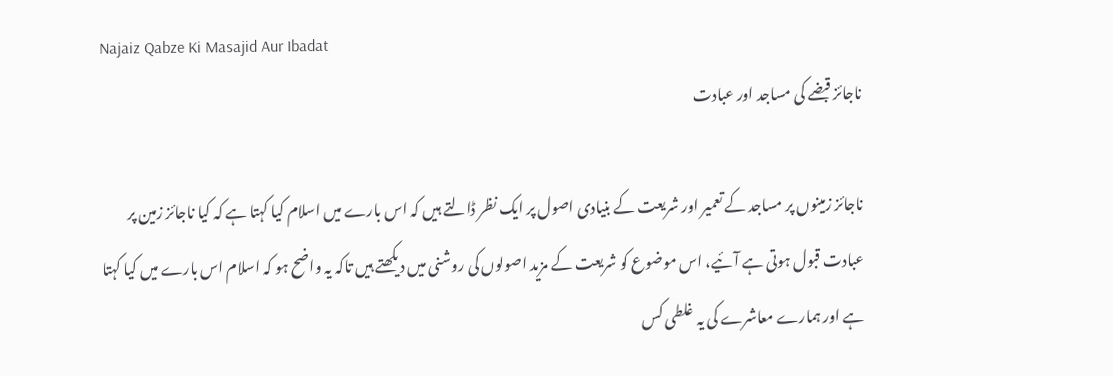Najaiz Qabze Ki Masajid Aur Ibadat
ناجائز قبضے کی مساجد اور عبادت

ناجائز زمینوں پر مساجد کے تعمیر اور شریعت کے بنیادی اصول پر ایک نظر ڈالتے ہیں کہ اس بارے میں اسلام کیا کہتا ہے کہ کیا ناجائز زمین پر عبادت قبول ہوتی ہے آئیے، اس موضوع کو شریعت کے مزید اصولوں کی روشنی میں دیکھتے ہیں تاکہ یہ واضح ہو کہ اسلام اس بارے میں کیا کہتا ہے اور ہمارے معاشرے کی یہ غلطی کس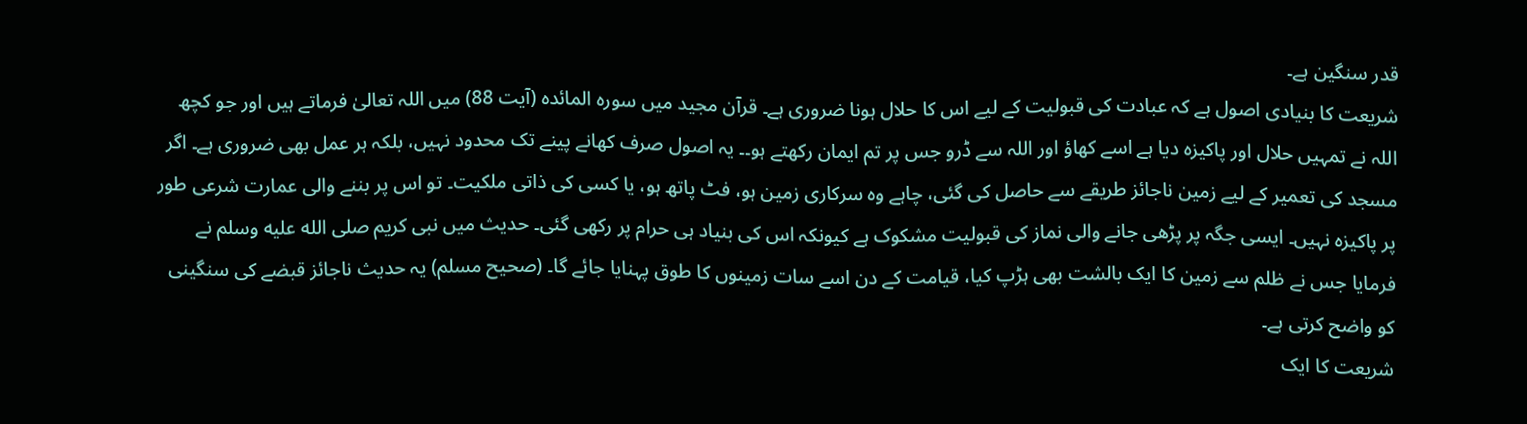قدر سنگین ہے۔
شریعت کا بنیادی اصول ہے کہ عبادت کی قبولیت کے لیے اس کا حلال ہونا ضروری ہے۔ قرآن مجید میں سورہ المائدہ (آیت 88) میں اللہ تعالیٰ فرماتے ہیں اور جو کچھ اللہ نے تمہیں حلال اور پاکیزہ دیا ہے اسے کھاؤ اور اللہ سے ڈرو جس پر تم ایمان رکھتے ہو۔۔ یہ اصول صرف کھانے پینے تک محدود نہیں، بلکہ ہر عمل بھی ضروری ہے۔ اگر مسجد کی تعمیر کے لیے زمین ناجائز طریقے سے حاصل کی گئی، چاہے وہ سرکاری زمین ہو، فٹ پاتھ ہو، یا کسی کی ذاتی ملکیت۔ تو اس پر بننے والی عمارت شرعی طور پر پاکیزہ نہیں۔ ایسی جگہ پر پڑھی جانے والی نماز کی قبولیت مشکوک ہے کیونکہ اس کی بنیاد ہی حرام پر رکھی گئی۔ حدیث میں نبی کریم صلى الله عليه وسلم نے فرمایا جس نے ظلم سے زمین کا ایک بالشت بھی ہڑپ کیا، قیامت کے دن اسے سات زمینوں کا طوق پہنایا جائے گا۔ (صحیح مسلم) یہ حدیث ناجائز قبضے کی سنگینی کو واضح کرتی ہے۔
شریعت کا ایک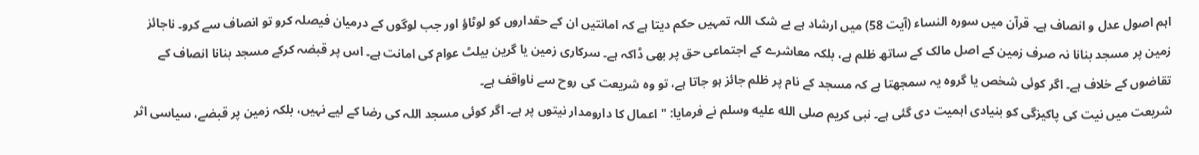اہم اصول عدل و انصاف ہے۔ قرآن میں سورہ النساء (آیت 58) میں ارشاد ہے بے شک اللہ تمہیں حکم دیتا ہے کہ امانتیں ان کے حقداروں کو لوٹاؤ اور جب لوگوں کے درمیان فیصلہ کرو تو انصاف سے کرو۔ ناجائز زمین پر مسجد بنانا نہ صرف زمین کے اصل مالک کے ساتھ ظلم ہے، بلکہ معاشرے کے اجتماعی حق پر بھی ڈاکہ ہے۔ سرکاری زمین یا گرین بیلٹ عوام کی امانت ہے۔ اس پر قبضہ کرکے مسجد بنانا انصاف کے تقاضوں کے خلاف ہے۔ اگر کوئی شخص یا گروہ یہ سمجھتا ہے کہ مسجد کے نام پر ظلم جائز ہو جاتا ہے، تو وہ شریعت کی روح سے ناواقف ہے۔
شریعت میں نیت کی پاکیزگی کو بنیادی اہمیت دی گئی ہے۔ نبی کریم صلى الله عليه وسلم نے فرمایا: "اعمال کا دارومدار نیتوں پر ہے۔ اگر کوئی مسجد اللہ کی رضا کے لیے نہیں، بلکہ زمین پر قبضے، سیاسی اثر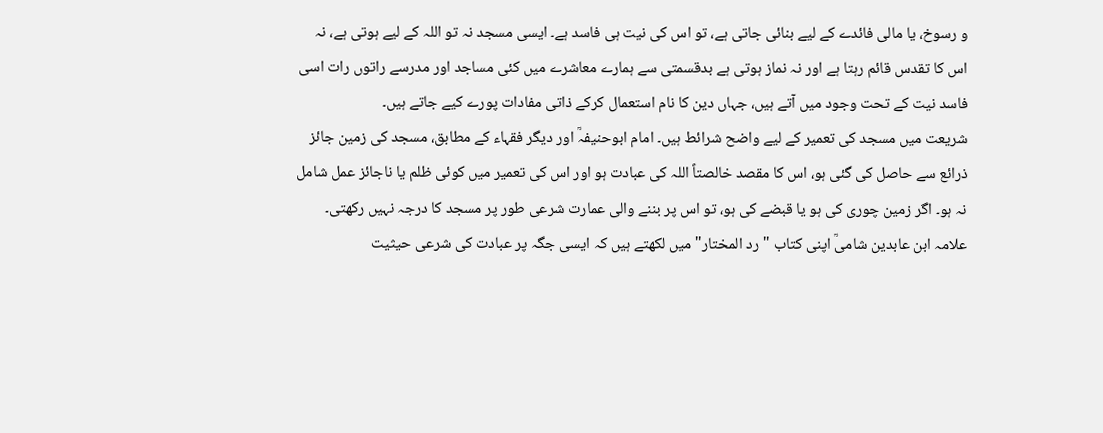و رسوخ، یا مالی فائدے کے لیے بنائی جاتی ہے، تو اس کی نیت ہی فاسد ہے۔ ایسی مسجد نہ تو اللہ کے لیے ہوتی ہے، نہ اس کا تقدس قائم رہتا ہے اور نہ نماز ہوتی ہے بدقسمتی سے ہمارے معاشرے میں کئی مساجد اور مدرسے راتوں رات اسی فاسد نیت کے تحت وجود میں آتے ہیں، جہاں دین کا نام استعمال کرکے ذاتی مفادات پورے کیے جاتے ہیں۔
شریعت میں مسجد کی تعمیر کے لیے واضح شرائط ہیں۔ امام ابوحنیفہؒ اور دیگر فقہاء کے مطابق، مسجد کی زمین جائز ذرائع سے حاصل کی گئی ہو، اس کا مقصد خالصتاً اللہ کی عبادت ہو اور اس کی تعمیر میں کوئی ظلم یا ناجائز عمل شامل نہ ہو۔ اگر زمین چوری کی ہو یا قبضے کی ہو، تو اس پر بننے والی عمارت شرعی طور پر مسجد کا درجہ نہیں رکھتی۔ علامہ ابن عابدین شامیؒ اپنی کتاب "رد المختار" میں لکھتے ہیں کہ ایسی جگہ پر عبادت کی شرعی حیثیت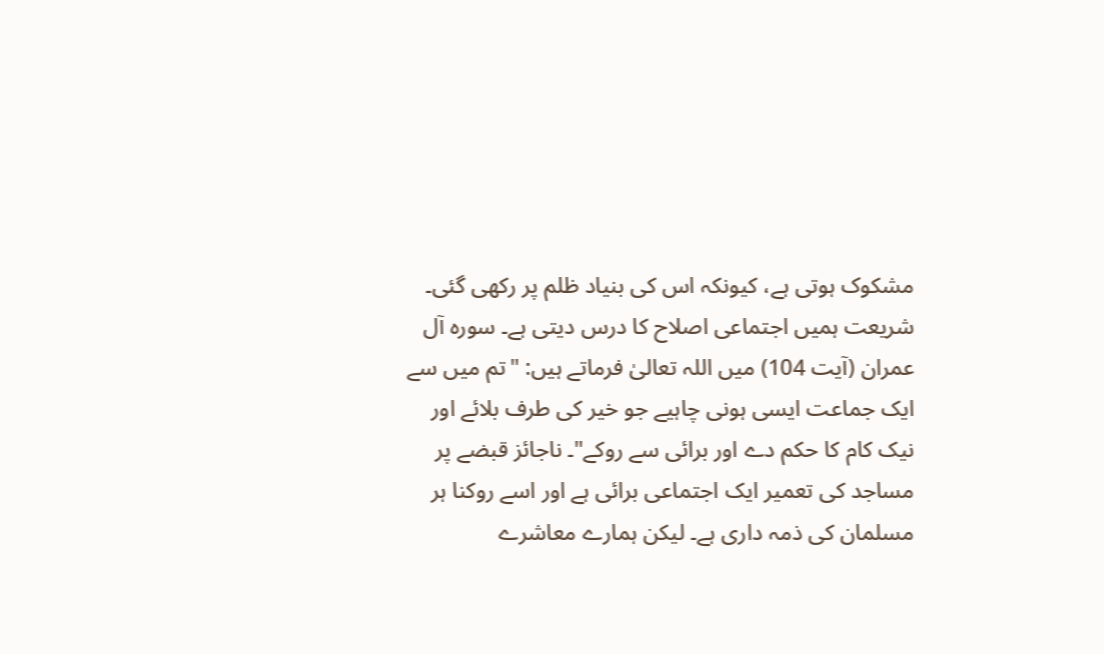مشکوک ہوتی ہے، کیونکہ اس کی بنیاد ظلم پر رکھی گئی۔
شریعت ہمیں اجتماعی اصلاح کا درس دیتی ہے۔ سورہ آل عمران (آیت 104) میں اللہ تعالیٰ فرماتے ہیں: "تم میں سے ایک جماعت ایسی ہونی چاہیے جو خیر کی طرف بلائے اور نیک کام کا حکم دے اور برائی سے روکے"۔ ناجائز قبضے پر مساجد کی تعمیر ایک اجتماعی برائی ہے اور اسے روکنا ہر مسلمان کی ذمہ داری ہے۔ لیکن ہمارے معاشرے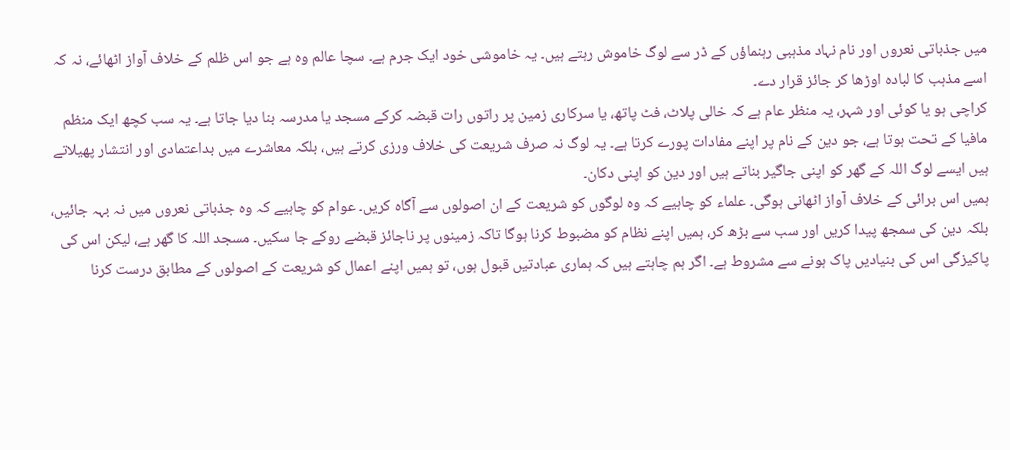میں جذباتی نعروں اور نام نہاد مذہبی رہنماؤں کے ڈر سے لوگ خاموش رہتے ہیں۔ یہ خاموشی خود ایک جرم ہے۔ سچا عالم وہ ہے جو اس ظلم کے خلاف آواز اٹھائے، نہ کہ اسے مذہب کا لبادہ اوڑھا کر جائز قرار دے۔
کراچی ہو یا کوئی اور شہر، یہ منظر عام ہے کہ خالی پلاٹ، فٹ پاتھ، یا سرکاری زمین پر راتوں رات قبضہ کرکے مسجد یا مدرسہ بنا دیا جاتا ہے۔ یہ سب کچھ ایک منظم مافیا کے تحت ہوتا ہے، جو دین کے نام پر اپنے مفادات پورے کرتا ہے۔ یہ لوگ نہ صرف شریعت کی خلاف ورزی کرتے ہیں، بلکہ معاشرے میں بداعتمادی اور انتشار پھیلاتے ہیں ایسے لوگ اللہ کے گھر کو اپنی جاگیر بناتے ہیں اور دین کو اپنی دکان۔
ہمیں اس برائی کے خلاف آواز اٹھانی ہوگی۔ علماء کو چاہیے کہ وہ لوگوں کو شریعت کے ان اصولوں سے آگاہ کریں۔ عوام کو چاہیے کہ وہ جذباتی نعروں میں نہ بہہ جائیں، بلکہ دین کی سمجھ پیدا کریں اور سب سے بڑھ کر، ہمیں اپنے نظام کو مضبوط کرنا ہوگا تاکہ زمینوں پر ناجائز قبضے روکے جا سکیں۔ مسجد اللہ کا گھر ہے، لیکن اس کی پاکیزگی اس کی بنیادیں پاک ہونے سے مشروط ہے۔ اگر ہم چاہتے ہیں کہ ہماری عبادتیں قبول ہوں، تو ہمیں اپنے اعمال کو شریعت کے اصولوں کے مطابق درست کرنا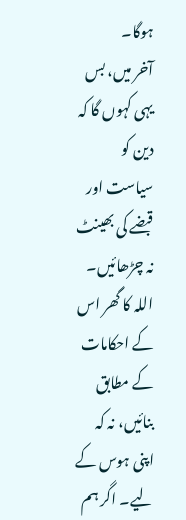ہوگا۔
آخر میں، بس یہی کہوں گا کہ دین کو سیاست اور قبضے کی بھینٹ نہ چڑھائیں۔ اللہ کا گھر اس کے احکامات کے مطابق بنائیں، نہ کہ اپنی ہوس کے لیے۔ اگر ہم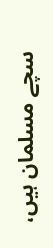سچے مسلمان ہیں،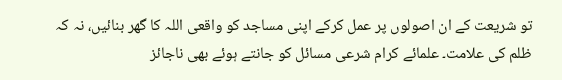تو شریعت کے ان اصولوں پر عمل کرکے اپنی مساجد کو واقعی اللہ کا گھر بنائیں، نہ کہ ظلم کی علامت۔ علمائے کرام شرعی مسائل کو جانتے ہوئے بھی ناجائز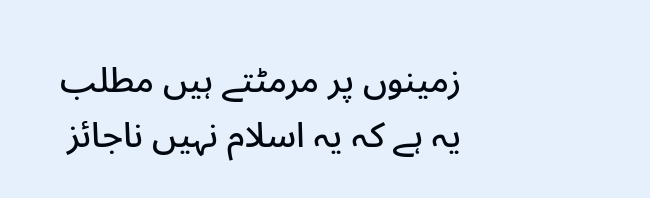زمینوں پر مرمٹتے ہیں مطلب یہ ہے کہ یہ اسلام نہیں ناجائز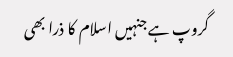گروپ ہے جنہیں اسلام کا ذرا بھی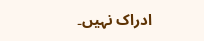ادراک نہیں۔